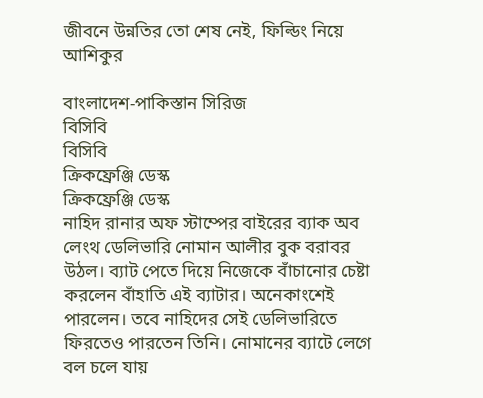জীবনে উন্নতির তো শেষ নেই, ফিল্ডিং নিয়ে আশিকুর

বাংলাদেশ-পাকিস্তান সিরিজ
বিসিবি
বিসিবি
ক্রিকফ্রেঞ্জি ডেস্ক
ক্রিকফ্রেঞ্জি ডেস্ক
নাহিদ রানার অফ স্টাম্পের বাইরের ব্যাক অব লেংথ ডেলিভারি নোমান আলীর বুক বরাবর উঠল। ব্যাট পেতে দিয়ে নিজেকে বাঁচানোর চেষ্টা করলেন বাঁহাতি এই ব্যাটার। অনেকাংশেই পারলেন। তবে নাহিদের সেই ডেলিভারিতে ফিরতেও পারতেন তিনি। নোমানের ব্যাটে লেগে বল চলে যায়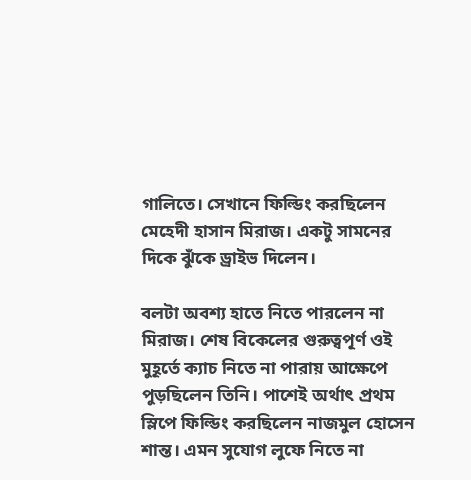গালিতে। সেখানে ফিল্ডিং করছিলেন মেহেদী হাসান মিরাজ। একটু সামনের দিকে ঝুঁকে ড্রাইভ দিলেন।

বলটা অবশ্য হাতে নিতে পারলেন না মিরাজ। শেষ বিকেলের গুরুত্বপূর্ণ ওই মুহূর্তে ক্যাচ নিতে না পারায় আক্ষেপে পুড়ছিলেন তিনি। পাশেই অর্থাৎ প্রথম স্লিপে ফিল্ডিং করছিলেন নাজমুল হোসেন শান্ত। এমন সুযোগ লুফে নিতে না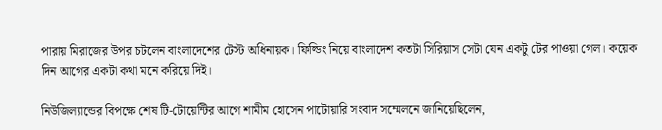পারায় মিরাজের উপর চটলেন বাংলাদেশের টেস্ট অধিনায়ক। ফিল্ডিং নিয়ে বাংলাদেশ কতটা সিরিয়াস সেটা যেন একটু টের পাওয়া গেল। কয়েক দিন আগের একটা কথা মনে করিয়ে দিই।

নিউজিল্যান্ডের বিপক্ষে শেষ টি-টোয়েন্টির আগে শামীম হোসেন পাটোয়ারি সংবাদ সম্মেলনে জানিয়েছিলেন,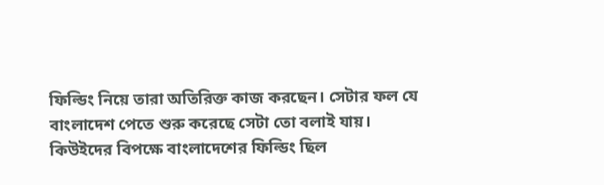ফিল্ডিং নিয়ে তারা অতিরিক্ত কাজ করছেন। সেটার ফল যে বাংলাদেশ পেতে শুরু করেছে সেটা তো বলাই যায়। কিউইদের বিপক্ষে বাংলাদেশের ফিল্ডিং ছিল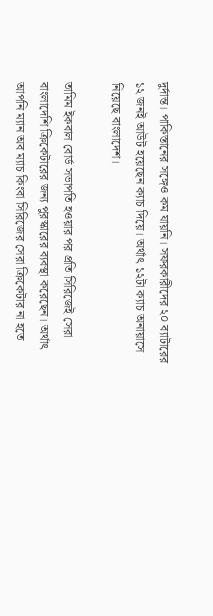দুর্দান্ত। পাকিস্তানের সঙ্গেও কম যায়নি। সফরকারীদের ২০ ব্যাটারের ১২ জনই আউট হয়েছেন ক্যাচ দিয়ে। অর্থাৎ ১২টা ক্যাচ অনায়াসে নিয়েছে বাংলাদেশ।

তামিম ইকবাল বোর্ড সভাপতি হওয়ার পর প্রতি সিরিজেই সেরা বাংলাদেশি ক্রিকেটারের জন্য পুরস্কারের ব্যবস্থা করেছেন। অর্থাৎ আপনি ম্যান অব ম্যাচ কিংবা সিরিজের সেরা ক্রিকেটার না হতে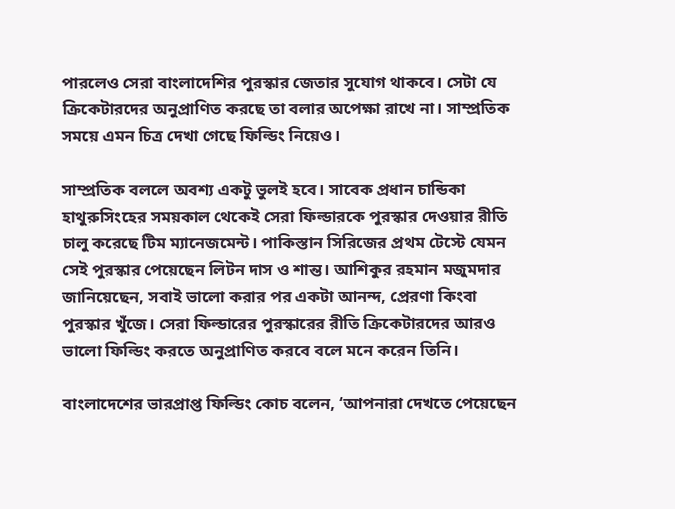পারলেও সেরা বাংলাদেশির পুরস্কার জেতার সুযোগ থাকবে। সেটা যে ক্রিকেটারদের অনুপ্রাণিত করছে তা বলার অপেক্ষা রাখে না। সাম্প্রতিক সময়ে এমন চিত্র দেখা গেছে ফিল্ডিং নিয়েও।

সাম্প্রতিক বললে অবশ্য একটু ভুলই হবে। সাবেক প্রধান চান্ডিকা হাথুরুসিংহের সময়কাল থেকেই সেরা ফিল্ডারকে পুরস্কার দেওয়ার রীতি চালু করেছে টিম ম্যানেজমেন্ট। পাকিস্তান সিরিজের প্রথম টেস্টে যেমন সেই পুরস্কার পেয়েছেন লিটন দাস ও শান্ত। আশিকুর রহমান মজুমদার জানিয়েছেন, সবাই ভালো করার পর একটা আনন্দ, প্রেরণা কিংবা পুরস্কার খুঁজে। সেরা ফিল্ডারের পুরস্কারের রীতি ক্রিকেটারদের আরও ভালো ফিল্ডিং করতে অনুপ্রাণিত করবে বলে মনে করেন তিনি।

বাংলাদেশের ভারপ্রাপ্ত ফিল্ডিং কোচ বলেন, ‘আপনারা দেখতে পেয়েছেন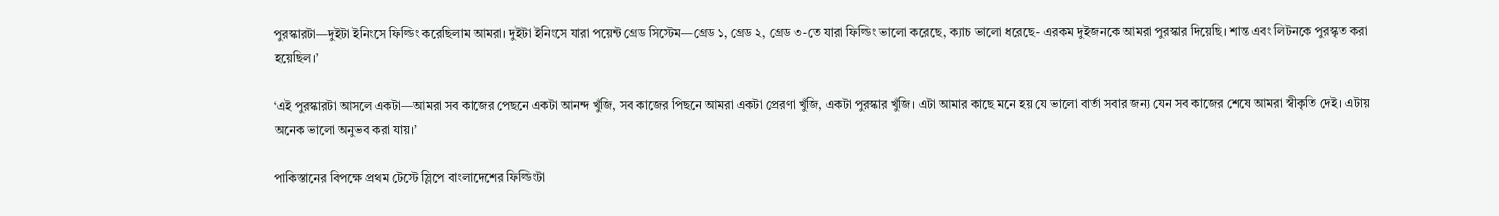পুরস্কারটা—দুইটা ইনিংসে ফিল্ডিং করেছিলাম আমরা। দুইটা ইনিংসে যারা পয়েন্ট গ্রেড সিস্টেম—গ্রেড ১, গ্রেড ২, গ্রেড ৩-তে যারা ফিল্ডিং ভালো করেছে, ক্যাচ ভালো ধরেছে- এরকম দুইজনকে আমরা পুরস্কার দিয়েছি। শান্ত এবং লিটনকে পুরস্কৃত করা হয়েছিল।’

‘এই পুরস্কারটা আসলে একটা—আমরা সব কাজের পেছনে একটা আনন্দ খুঁজি, সব কাজের পিছনে আমরা একটা প্রেরণা খুঁজি, একটা পুরস্কার খুঁজি। এটা আমার কাছে মনে হয় যে ভালো বার্তা সবার জন্য যেন সব কাজের শেষে আমরা স্বীকৃতি দেই। এটায় অনেক ভালো অনুভব করা যায়।’

পাকিস্তানের বিপক্ষে প্রথম টেস্টে স্লিপে বাংলাদেশের ফিল্ডিংটা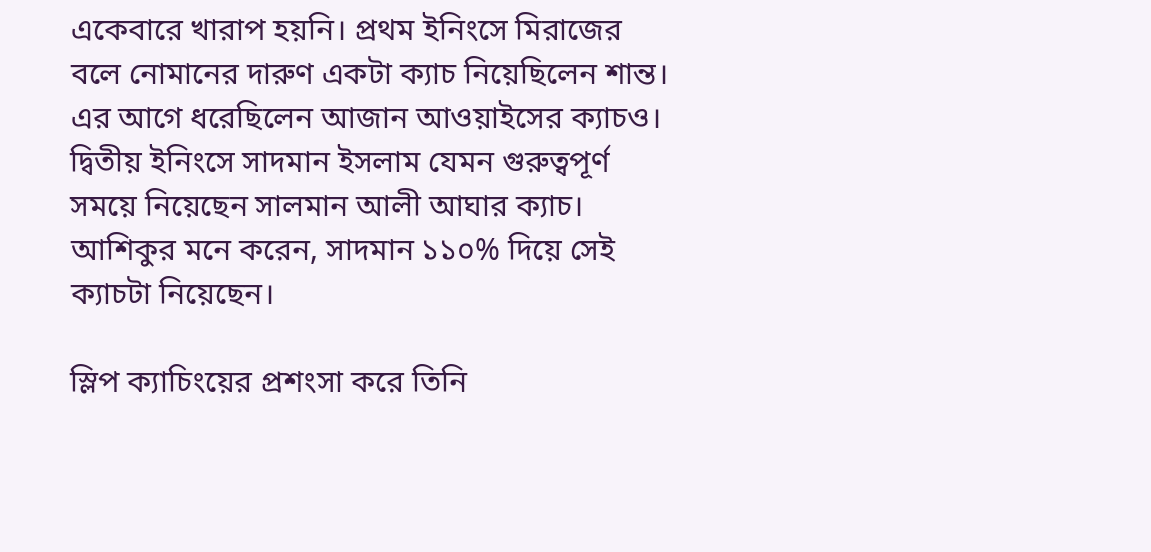একেবারে খারাপ হয়নি। প্রথম ইনিংসে মিরাজের বলে নোমানের দারুণ একটা ক্যাচ নিয়েছিলেন শান্ত। এর আগে ধরেছিলেন আজান আওয়াইসের ক্যাচও। দ্বিতীয় ইনিংসে সাদমান ইসলাম যেমন গুরুত্বপূর্ণ সময়ে নিয়েছেন সালমান আলী আঘার ক্যাচ। আশিকুর মনে করেন, সাদমান ১১০% দিয়ে সেই ক্যাচটা নিয়েছেন।

স্লিপ ক্যাচিংয়ের প্রশংসা করে তিনি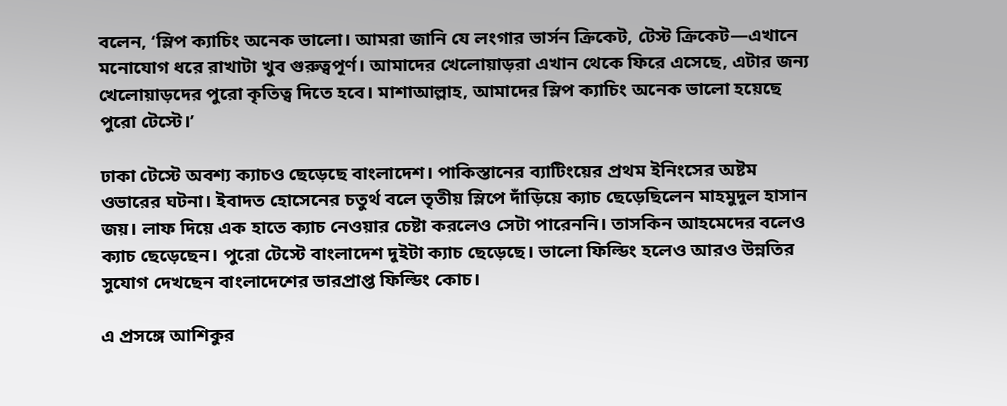বলেন, ‘স্লিপ ক্যাচিং অনেক ভালো। আমরা জানি যে লংগার ভার্সন ক্রিকেট, টেস্ট ক্রিকেট—এখানে মনোযোগ ধরে রাখাটা খুব গুরুত্বপূর্ণ। আমাদের খেলোয়াড়রা এখান থেকে ফিরে এসেছে, এটার জন্য খেলোয়াড়দের পুরো কৃতিত্ব দিতে হবে। মাশাআল্লাহ, আমাদের স্লিপ ক্যাচিং অনেক ভালো হয়েছে পুরো টেস্টে।’

ঢাকা টেস্টে অবশ্য ক্যাচও ছেড়েছে বাংলাদেশ। পাকিস্তানের ব্যাটিংয়ের প্রথম ইনিংসের অষ্টম ওভারের ঘটনা। ইবাদত হোসেনের চতুর্থ বলে তৃতীয় স্লিপে দাঁড়িয়ে ক্যাচ ছেড়েছিলেন মাহমুদুল হাসান জয়। লাফ দিয়ে এক হাতে ক্যাচ নেওয়ার চেষ্টা করলেও সেটা পারেননি। তাসকিন আহমেদের বলেও ক্যাচ ছেড়েছেন। পুরো টেস্টে বাংলাদেশ দুইটা ক্যাচ ছেড়েছে। ভালো ফিল্ডিং হলেও আরও উন্নতির সুযোগ দেখছেন বাংলাদেশের ভারপ্রাপ্ত ফিল্ডিং কোচ।

এ প্রসঙ্গে আশিকুর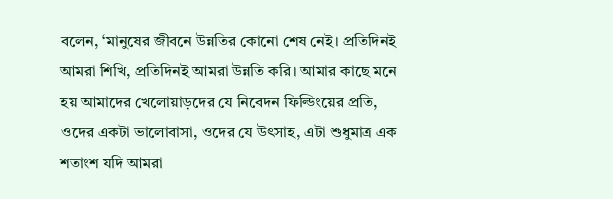বলেন, ‘মানুষের জীবনে উন্নতির কোনো শেষ নেই। প্রতিদিনই আমরা শিখি, প্রতিদিনই আমরা উন্নতি করি। আমার কাছে মনে হয় আমাদের খেলোয়াড়দের যে নিবেদন ফিল্ডিংয়ের প্রতি, ওদের একটা ভালোবাসা, ওদের যে উৎসাহ, এটা শুধুমাত্র এক শতাংশ যদি আমরা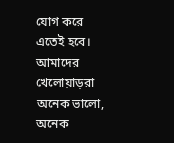যোগ করে এতেই হবে। আমাদের খেলোয়াড়রা অনেক ভালো, অনেক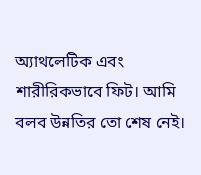অ্যাথলেটিক এবং শারীরিকভাবে ফিট। আমি বলব উন্নতির তো শেষ নেই।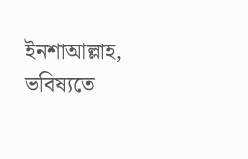ইনশাআল্লাহ, ভবিষ্যতে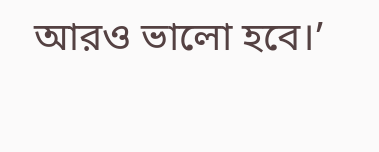আরও ভালো হবে।’